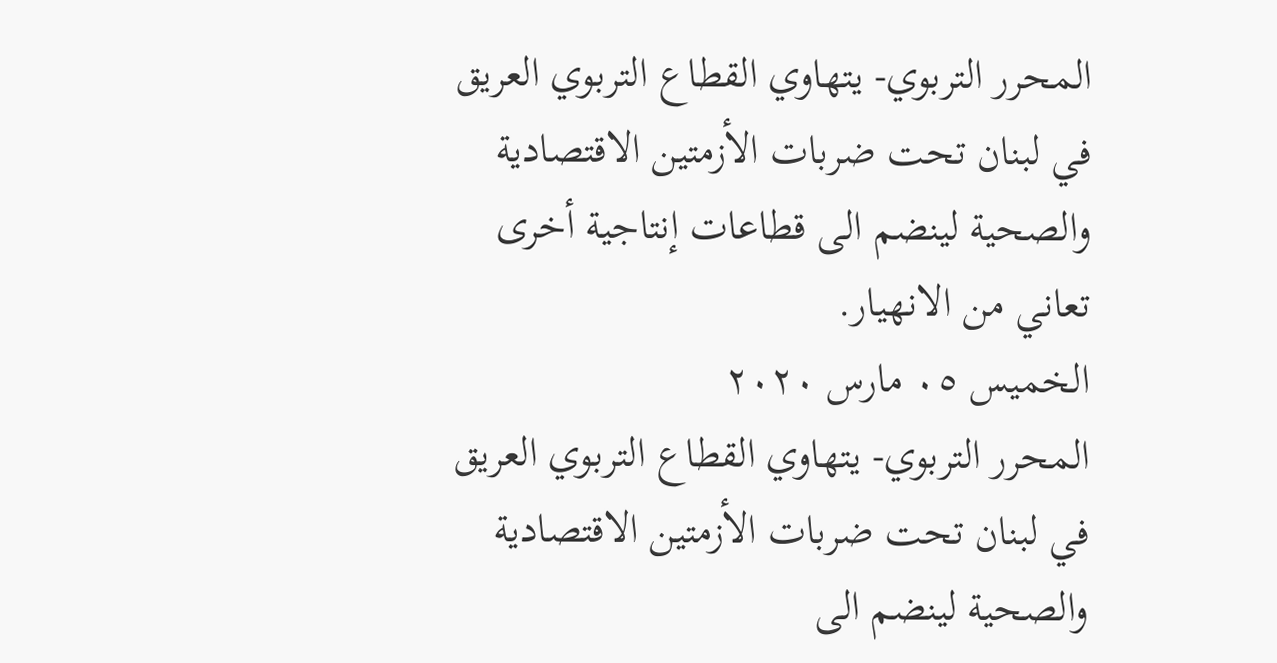المحرر التربوي- يتهاوي القطاع التربوي العريق في لبنان تحت ضربات الأزمتين الاقتصادية والصحية لينضم الى قطاعات إنتاجية أخرى تعاني من الانهيار.
الخميس ٠٥ مارس ٢٠٢٠
المحرر التربوي- يتهاوي القطاع التربوي العريق في لبنان تحت ضربات الأزمتين الاقتصادية والصحية لينضم الى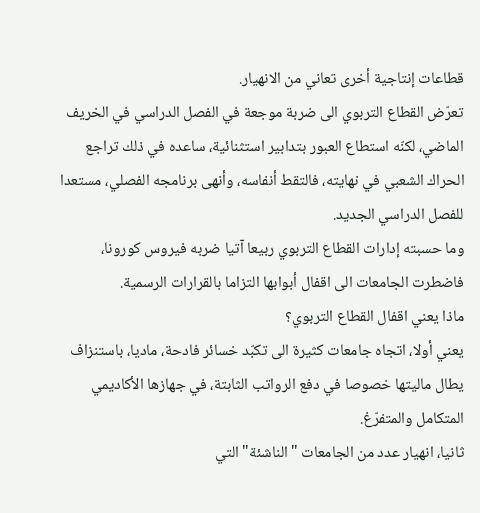قطاعات إنتاجية أخرى تعاني من الانهيار.
تعرّض القطاع التربوي الى ضربة موجعة في الفصل الدراسي في الخريف الماضي، لكنّه استطاع العبور بتدابير استثنائية، ساعده في ذلك تراجع الحراك الشعبي في نهايته، فالتقط أنفاسه، وأنهى برنامجه الفصلي، مستعدا للفصل الدراسي الجديد.
وما حسبته إدارات القطاع التربوي ربيعا آتيا ضربه فيروس كورونا، فاضطرت الجامعات الى اقفال أبوابها التزاما بالقرارات الرسمية.
ماذا يعني اقفال القطاع التربوي؟
يعني أولا، اتجاه جامعات كثيرة الى تكبّد خسائر فادحة، ماديا، باستنزاف يطال ماليتها خصوصا في دفع الرواتب الثابتة، في جهازها الأكاديمي المتكامل والمتفرّغ.
ثانيا، انهيار عدد من الجامعات "الناشئة" التي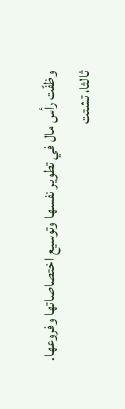وظفّت رأس مال في تطوير نفسها وتوسيع اختصاصاتها وفروعها.
ثالثا، تشتت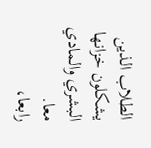الطلاب الذين يشكلون خزانها البشري والمادي معا.
رابعا،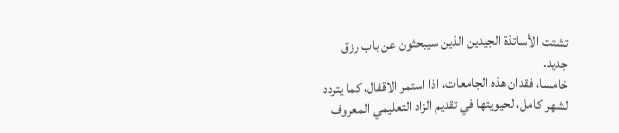تشتت الأساتذة الجيدين الذين سيبحثون عن باب رزق جديد.
خامسا، فقدان هذه الجامعات، اذا استمر الاقفال، كما يتردد لشهر كامل، لحيويتها في تقديم الزاد التعليمي المعروف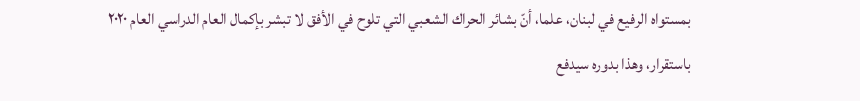بمستواه الرفيع في لبنان، علما، أنّ بشائر الحراك الشعبي التي تلوح في الأفق لا تبشر بإكمال العام الدراسي العام ٢٠٢٠ باستقرار، وهذا بدوره سيدفع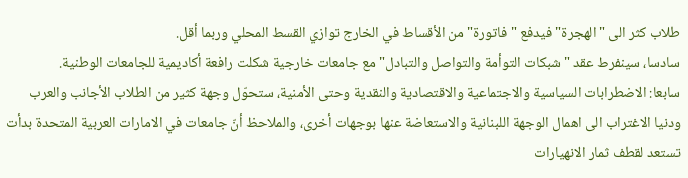طلاب كثر الى "الهجرة" فيدفع "فاتورة" من الأقساط في الخارج توازي القسط المحلي وربما أقل.
سادسا، سينفرط عقد "شبكات التوأمة والتواصل والتبادل" مع جامعات خارجية شكلت رافعة أكاديمية للجامعات الوطنية.
سابعا: الاضطرابات السياسية والاجتماعية والاقتصادية والنقدية وحتى الأمنية، ستحوّل وجهة كثير من الطلاب الأجانب والعرب ودنيا الاغتراب الى اهمال الوجهة اللبنانية والاستعاضة عنها بوجهات أخرى، والملاحظ أنّ جامعات في الامارات العربية المتحدة بدأت تستعد لقطف ثمار الانهيارات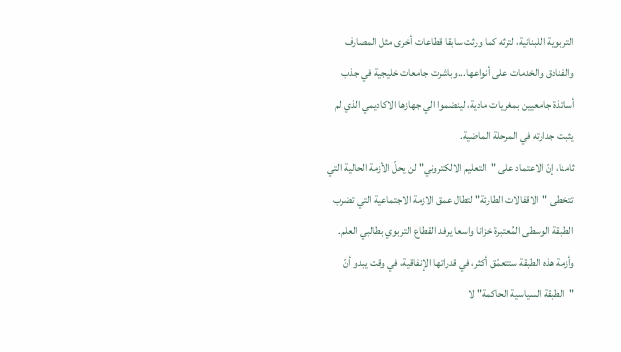التربوية اللبنانية، لترثه كما ورثت سابقا قطاعات أخرى مثل المصارف والفنادق والخدمات على أنواعها...وباشرت جامعات خليجية في جذب أساتذة جامعيين بمغريات مادية، لينضموا الي جهازها الاكاديمي الذي لم يثبت جدارته في المرحلة الماضية.
ثامنا، إنّ الاعتماد على "التعليم الالكتروني" لن يحلّ الأزمة الحالية التي تتخطى "الاقفالات الطارئة" لتطال عمق الازمة الاجتماعية التي تضرب الطبقة الوسطى المُعتبرة خزانا واسعا يرفد القطاع التربوي بطالبي العلم.
وأزمة هذه الطبقة ستتعمّق أكثر، في قدراتها الإنفاقية، في وقت يبدو أنّ "الطبقة السياسية الحاكمة" لا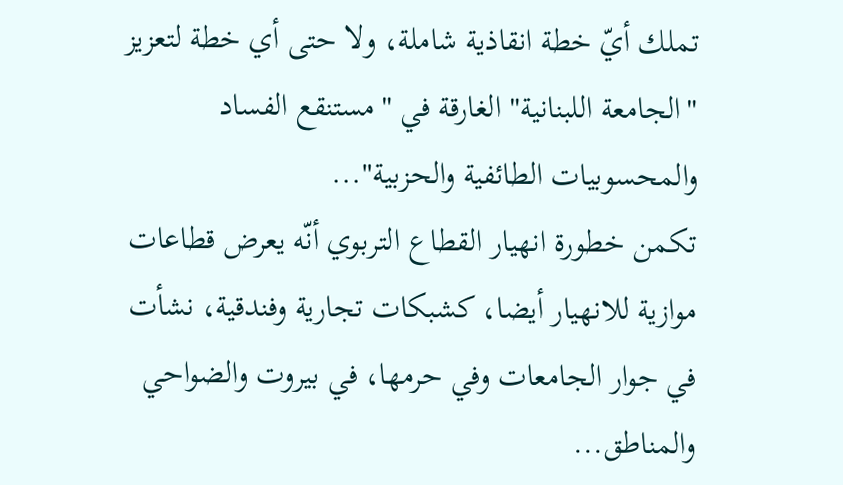تملك أيّ خطة انقاذية شاملة، ولا حتى أي خطة لتعزيز "الجامعة اللبنانية" الغارقة في "مستنقع الفساد والمحسوبيات الطائفية والحزبية"...
تكمن خطورة انهيار القطاع التربوي أنّه يعرض قطاعات موازية للانهيار أيضا، كشبكات تجارية وفندقية، نشأت في جوار الجامعات وفي حرمها، في بيروت والضواحي والمناطق...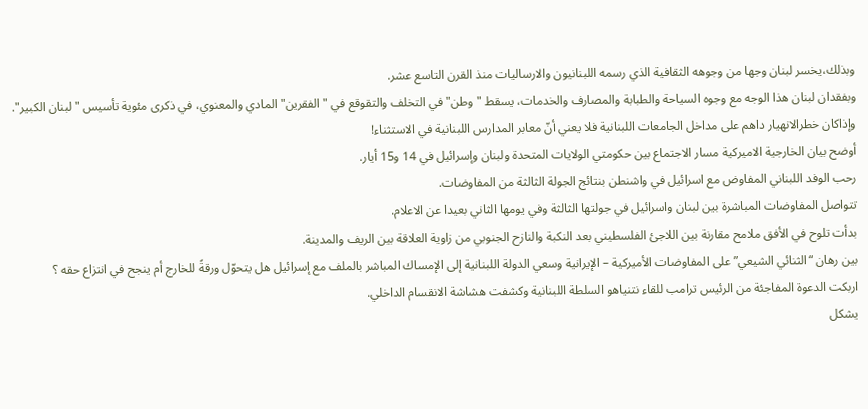وبذلك،يخسر لبنان وجها من وجوهه الثقافية الذي رسمه اللبنانيون والارساليات منذ القرن التاسع عشر.
وبفقدان لبنان هذا الوجه مع وجوه السياحة والطبابة والمصارف والخدمات، يسقط "وطن" في التخلف والتقوقع في "الفقرين" المادي والمعنوي، في ذكرى مئوية تأسيس "لبنان الكبير".
وإذاكان خطرالانهيار داهم على مداخل الجامعات اللبنانية فلا يعني أنّ معابر المدارس اللبنانية في الاستثناء!
أوضح بيان الخارجية الاميركية مسار الاجتماع بين حكومتي الولايات المتحدة ولبنان وإسرائيل في 14 و15 أيار.
رحب الوفد اللبناني المفاوض مع اسرائيل في واشنطن بنتائج الجولة الثالثة من المفاوضات.
تتواصل المفاوضات المباشرة بين لبنان واسرائيل في جولتها الثالثة وفي يومها الثاني بعيدا عن الاعلام.
بدأت تلوح في الأفق ملامح مقارنة بين اللاجئ الفلسطيني بعد النكبة والنازح الجنوبي من زاوية العلاقة بين الريف والمدينة.
بين رهان “الثنائي الشيعي” على المفاوضات الأميركية – الإيرانية وسعي الدولة اللبنانية إلى الإمساك المباشر بالملف مع إسرائيل هل يتحوّل ورقةً للخارج أم ينجح في انتزاع حقه ؟
اربكت الدعوة المفاجئة من الرئيس ترامب للقاء نتنياهو السلطة اللبنانية وكشفت هشاشة الانقسام الداخلي.
يشكل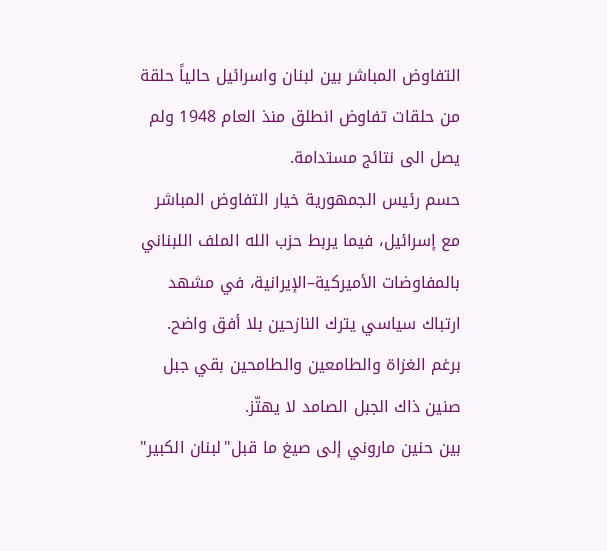التفاوض المباشر بين لبنان واسرائيل حالياً حلقة من حلقات تفاوض انطلق منذ العام 1948 ولم يصل الى نتائج مستدامة.
حسم رئيس الجمهورية خيار التفاوض المباشر مع إسرائيل، فيما يربط حزب الله الملف اللبناني بالمفاوضات الأميركية–الإيرانية، في مشهد ارتباك سياسي يترك النازحين بلا أفق واضح.
برغم الغزاة والطامعين والطامحين بقي جبل صنين ذاك الجبل الصامد لا يهتّز.
بين حنين ماروني إلى صيغ ما قبل"لبنان الكبير"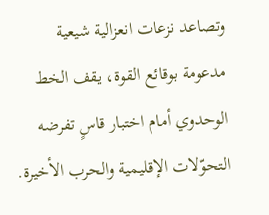وتصاعد نزعات انعزالية شيعية مدعومة بوقائع القوة، يقف الخط الوحدوي أمام اختبار قاسٍ تفرضه التحوّلات الإقليمية والحرب الأخيرة.